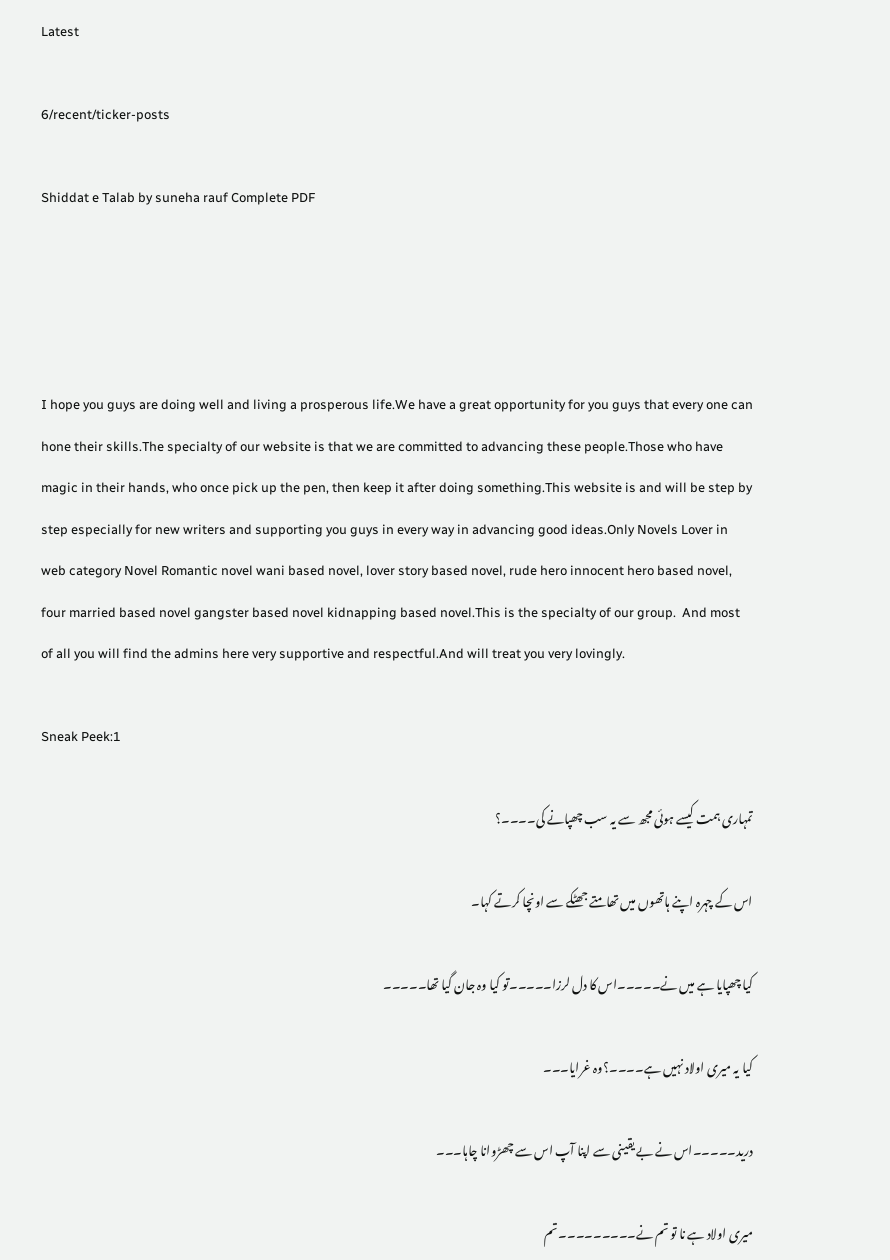Latest

6/recent/ticker-posts

Shiddat e Talab by suneha rauf Complete PDF




I hope you guys are doing well and living a prosperous life.We have a great opportunity for you guys that every one can hone their skills.The specialty of our website is that we are committed to advancing these people.Those who have magic in their hands, who once pick up the pen, then keep it after doing something.This website is and will be step by step especially for new writers and supporting you guys in every way in advancing good ideas.Only Novels Lover in web category Novel Romantic novel wani based novel, lover story based novel, rude hero innocent hero based novel, four married based novel gangster based novel kidnapping based novel.This is the specialty of our group.  And most of all you will find the admins here very supportive and respectful.And will treat you very lovingly.

Sneak Peek:1

تمہاری ہمت کیسے ہوئی مجھ سے یہ سب چھپانے کی۔۔۔۔؟

اس کے چہرہ اپنے ہاتھوں میں تھامتے جھٹکے سے اونچا کرتے کہا۔

کیا چھپایا ہے میں نے۔۔۔۔۔اس کا دل لرزا۔۔۔۔۔تو کیا وہ جان گیا تھا۔۔۔۔۔

کیا یہ میری اولاد نہیں ہے۔۔۔۔؟وہ غرایا۔۔۔

درید۔۔۔۔۔اس نے بے یقینی سے اپنا آپ اس سے چھڑوانا چاہا۔۔۔

میری اولاد ہے نا تو تم نے۔۔۔۔۔۔۔۔۔ تم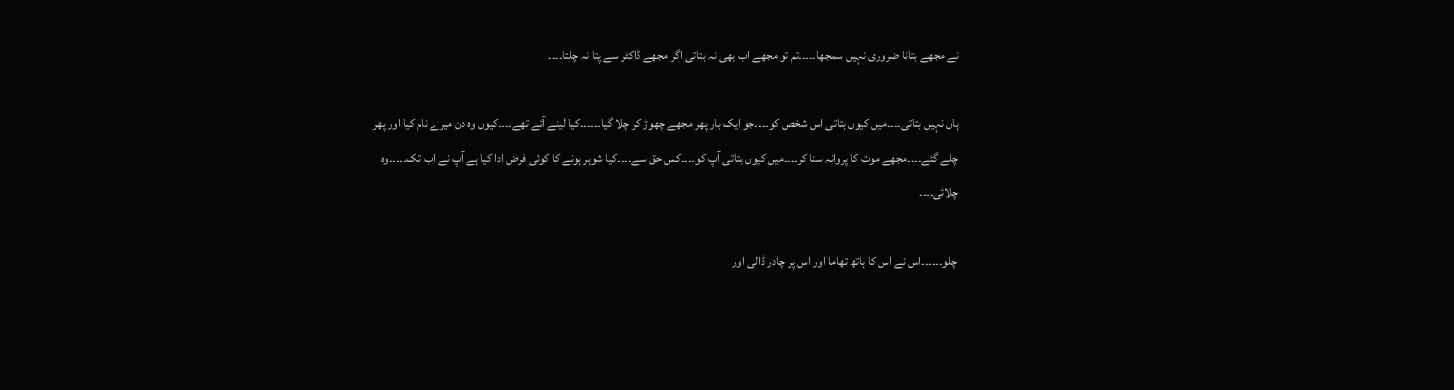نے مجھے بتانا ضروری نہیں سمجھا۔۔۔۔۔تم تو مجھے اب بھی نہ بتاتی اگر مجھے ڈاکٹر سے پتا نہ چلتا۔۔۔۔

ہاں نہیں بتاتی۔۔۔۔میں کیوں بتاتی اس شخص کو۔۔۔۔جو ایک بار پھر مجھے چھوڑ کر چلا گیا۔۔۔۔۔۔کیا لینے آئے تھے۔۔۔۔کیوں وہ دن میرے نام کیا اور پھر چلے گئے۔۔۔۔مجھے موت کا پروانہ سنا کر۔۔۔۔میں کیوں بتاتی آپ کو۔۔۔۔کس حق سے۔۔۔۔کیا شوہر ہونے کا کوئی فرض ادا کیا ہے آپ نے اب تک۔۔۔۔۔وہ چلائی۔۔۔۔

چلو۔۔۔۔۔۔اس نے اس کا ہاتھ تھاما اور اس پر چادر ڈالی اور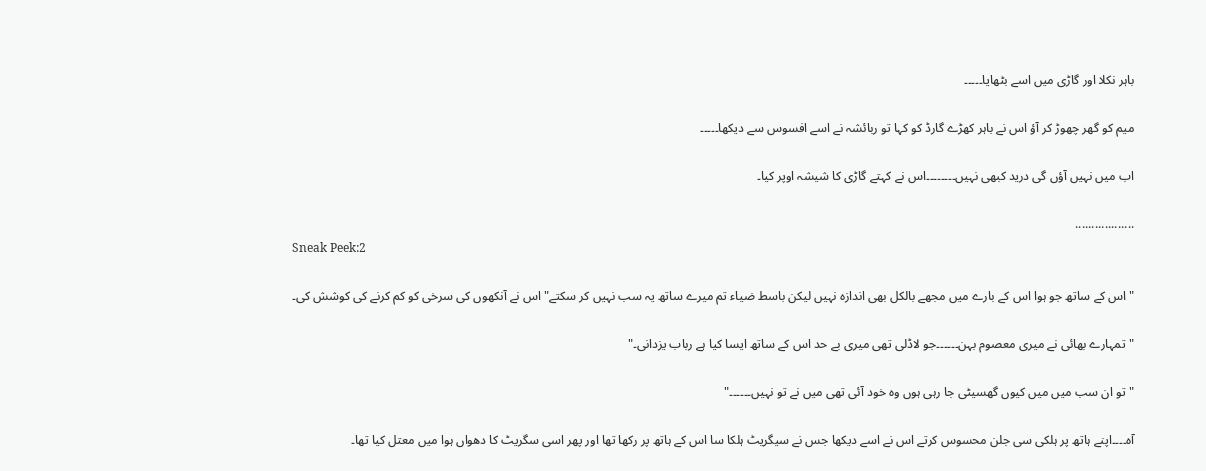باہر نکلا اور گاڑی میں اسے بٹھایا۔۔۔۔۔

میم کو گھر چھوڑ کر آؤ اس نے باہر کھڑے گارڈ کو کہا تو ربائشہ نے اسے افسوس سے دیکھا۔۔۔۔۔

اب میں نہیں آؤں گی درید کبھی نہیں۔۔۔۔۔۔۔۔اس نے کہتے گاڑی کا شیشہ اوپر کیا۔

..................
Sneak Peek:2

"اس کے ساتھ جو ہوا اس کے بارے میں مجھے بالکل بھی اندازہ نہیں لیکن باسط ضیاء تم میرے ساتھ یہ سب نہیں کر سکتے" اس نے آنکھوں کی سرخی کو کم کرنے کی کوشش کی۔

"تمہارے بھائی نے میری معصوم بہن۔۔۔۔۔۔جو لاڈلی تھی میری بے حد اس کے ساتھ ایسا کیا ہے رباب یزدانی۔"

"تو ان سب میں میں کیوں گھسیٹی جا رہی ہوں وہ خود آئی تھی میں نے تو نہیں۔۔۔۔۔۔"

آہ۔۔۔۔اپنے ہاتھ پر ہلکی سی جلن محسوس کرتے اس نے اسے دیکھا جس نے سیگریٹ ہلکا سا اس کے ہاتھ پر رکھا تھا اور پھر اسی سگریٹ کا دھواں ہوا میں معتل کیا تھا۔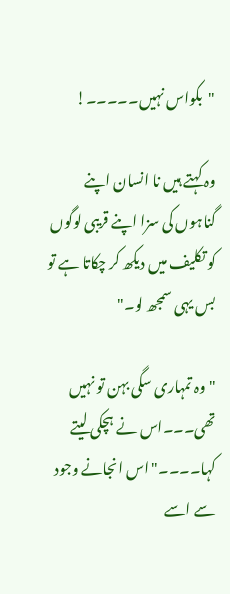"بکواس نہیں۔۔۔۔۔!

وہ کہتے ہیں نا انسان اپنے گناہوں کی سزا اپنے قریبی لوگوں کو تکلیف میں دیکھ کر چکاتا ہے تو بس یہی سمجھ لو۔"

"وہ تمہاری سگی بہن تو نہیں تھی۔۔۔اس نے ہچکی لیتے کہا۔۔۔۔"اس انجانے وجود سے اسے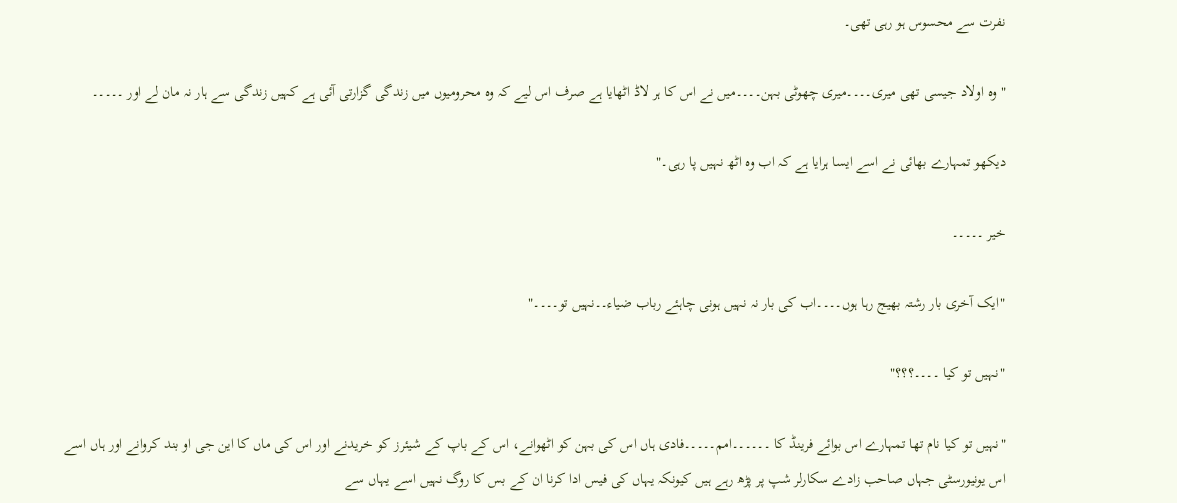نفرت سے محسوس ہو رہی تھی۔

"وہ اولاد جیسی تھی میری۔۔۔۔میری چھوٹی بہن۔۔۔۔میں نے اس کا ہر لاڈ اٹھایا ہے صرف اس لیے کہ وہ محرومیوں میں زندگی گزارتی آئی ہے کہیں زندگی سے ہار نہ مان لے اور ۔۔۔۔۔

دیکھو تمہارے بھائی نے اسے ایسا ہرایا ہے کہ اب وہ اٹھ نہیں پا رہی۔"

خیر ۔۔۔۔۔

"ایک آخری بار رشتہ بھیج رہا ہوں۔۔۔۔اب کی بار نہ نہیں ہونی چاہئے رباب ضیاء۔۔نہیں تو۔۔۔۔"

"نہیں تو کیا ۔۔۔۔؟؟؟"

"نہیں تو کیا نام تھا تمہارے اس بوائے فرینڈ کا ۔۔۔۔۔۔امم۔۔۔۔۔فادی ہاں اس کی بہن کو اٹھوانے، اس کے باپ کے شیئرز کو خریدنے اور اس کی ماں کا این جی او بند کروانے اور ہاں اسے اس یونیورسٹی جہاں صاحب زادے سکارلر شپ پر پڑھ رہے ہیں کیونکہ یہاں کی فیس ادا کرنا ان کے بس کا روگ نہیں اسے یہاں سے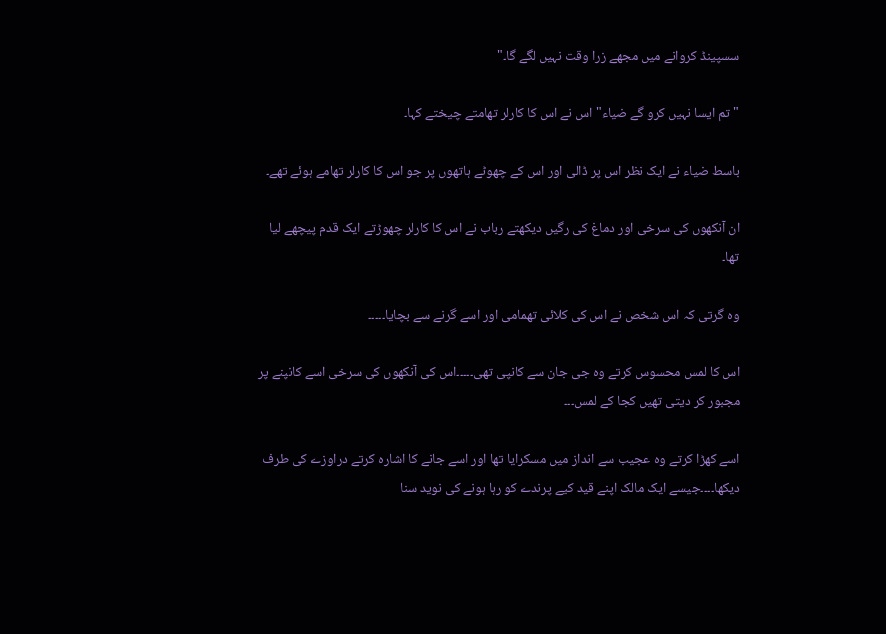سسپینڈ کروانے میں مجھے زرا وقت نہیں لگے گا۔"

" تم ایسا نہیں کرو گے ضیاء" اس نے اس کا کارلر تھامتے چیختے کہا۔

باسط ضیاء نے ایک نظر اس پر ڈالی اور اس کے چھوٹے ہاتھوں پر جو اس کا کارلر تھامے ہوئے تھے۔

ان آنکھوں کی سرخی اور دماغ کی رگیں دیکھتے رباب نے اس کا کارلر چھوڑتے ایک قدم پیچھے لیا تھا۔

وہ گرتی کہ اس شخص نے اس کی کلائی تھمامی اور اسے گرنے سے بچایا۔۔۔۔۔

اس کا لمس محسوس کرتے وہ جی جان سے کانپی تھی۔۔۔۔۔اس کی آنکھوں کی سرخی اسے کانپنے پر مجبور کر دیتی تھیں کجا کے لمس۔۔۔

اسے کھڑا کرتے وہ عجیب سے انداز میں مسکرایا تھا اور اسے جانے کا اشارہ کرتے دراوزے کی طرف دیکھا۔۔۔۔جیسے ایک مالک اپنے قید کیے پرندے کو رہا ہونے کی نوید سنا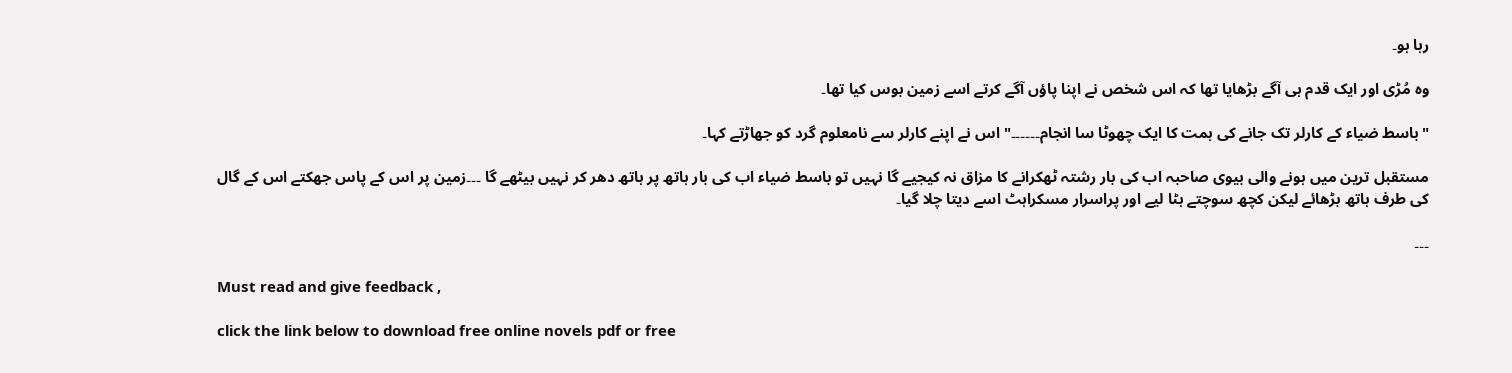رہا ہو۔

وہ مُڑی اور ایک قدم ہی آگے بڑھایا تھا کہ اس شخص نے اپنا پاؤں آگے کرتے اسے زمین بوس کیا تھا۔

"باسط ضیاء کے کارلر تک جانے کی ہمت کا ایک چھوٹا سا انجام۔۔۔۔۔۔"اس نے اپنے کارلر سے نامعلوم گرد کو جھاڑتے کہا۔

مستقبل ترین میں ہونے والی بیوی صاحبہ اب کی بار رشتہ ٹھکرانے کا مزاق نہ کیجیے گا نہیں تو باسط ضیاء اب کی بار ہاتھ پر ہاتھ دھر کر نہیں بیٹھے گا ۔۔۔زمین پر اس کے پاس جھکتے اس کے گال کی طرف ہاتھ بڑھائے لیکن کچھ سوچتے ہٹا لیے اور پراسرار مسکراہٹ اسے دیتا چلا گیا۔

۔۔۔

Must read and give feedback ,

click the link below to download free online novels pdf or free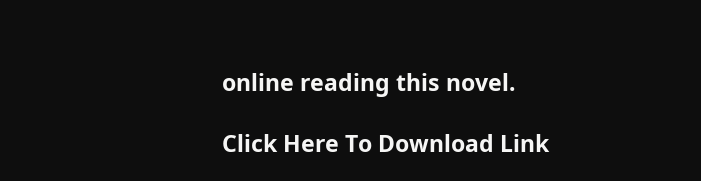online reading this novel.

Click Here To Download Link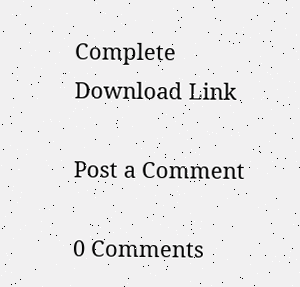Complete Download Link

Post a Comment

0 Comments